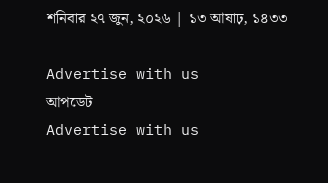শনিবার ২৭ জুন, ২০২৬ | ১৩ আষাঢ়, ১৪৩৩

Advertise with us
আপডেট
Advertise with us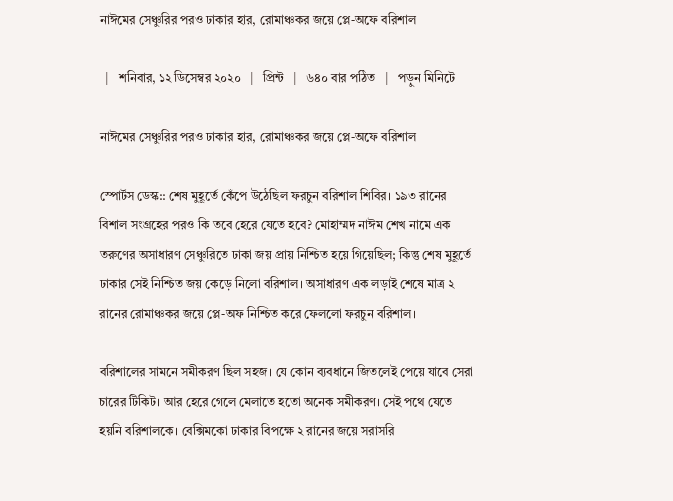নাঈমের সেঞ্চুরির পরও ঢাকার হার, রোমাঞ্চকর জয়ে প্লে-অফে বরিশাল

  |   শনিবার, ১২ ডিসেম্বর ২০২০   |   প্রিন্ট   |   ৬৪০ বার পঠিত   |   পড়ুন মিনিটে

নাঈমের সেঞ্চুরির পরও ঢাকার হার, রোমাঞ্চকর জয়ে প্লে-অফে বরিশাল

স্পোর্টস ডেস্ক:: শেষ মুহূর্তে কেঁপে উঠেছিল ফরচুন বরিশাল শিবির। ১৯৩ রানের বিশাল সংগ্রহের পরও কি তবে হেরে যেতে হবে? মোহাম্মদ নাঈম শেখ নামে এক তরুণের অসাধারণ সেঞ্চুরিতে ঢাকা জয় প্রায় নিশ্চিত হয়ে গিয়েছিল; কিন্তু শেষ মুহূর্তে ঢাকার সেই নিশ্চিত জয় কেড়ে নিলো বরিশাল। অসাধারণ এক লড়াই শেষে মাত্র ২ রানের রোমাঞ্চকর জয়ে প্লে-অফ নিশ্চিত করে ফেললো ফরচুন বরিশাল।

বরিশালের সামনে সমীকরণ ছিল সহজ। যে কোন ব্যবধানে জিতলেই পেয়ে যাবে সেরা চারের টিকিট। আর হেরে গেলে মেলাতে হতো অনেক সমীকরণ। সেই পথে যেতে হয়নি বরিশালকে। বেক্সিমকো ঢাকার বিপক্ষে ২ রানের জয়ে সরাসরি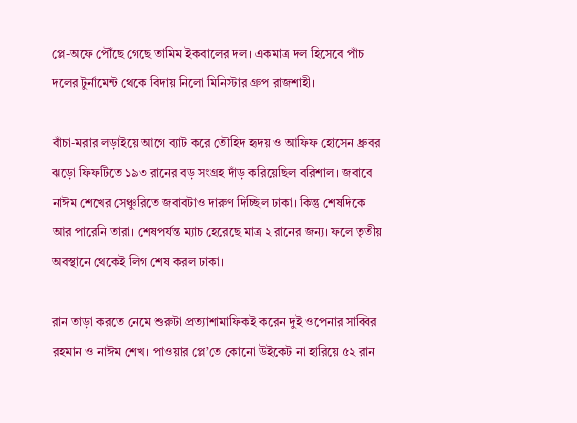প্লে-অফে পৌঁছে গেছে তামিম ইকবালের দল। একমাত্র দল হিসেবে পাঁচ দলের টুর্নামেন্ট থেকে বিদায় নিলো মিনিস্টার গ্রুপ রাজশাহী।

বাঁচা-মরার লড়াইয়ে আগে ব্যাট করে তৌহিদ হৃদয় ও আফিফ হোসেন ধ্রুবর ঝড়ো ফিফটিতে ১৯৩ রানের বড় সংগ্রহ দাঁড় করিয়েছিল বরিশাল। জবাবে নাঈম শেখের সেঞ্চুরিতে জবাবটাও দারুণ দিচ্ছিল ঢাকা। কিন্তু শেষদিকে আর পারেনি তারা। শেষপর্যন্ত ম্যাচ হেরেছে মাত্র ২ রানের জন্য। ফলে তৃতীয় অবস্থানে থেকেই লিগ শেষ করল ঢাকা।

রান তাড়া করতে নেমে শুরুটা প্রত্যাশামাফিকই করেন দুই ওপেনার সাব্বির রহমান ও নাঈম শেখ। পাওয়ার প্লে’তে কোনো উইকেট না হারিয়ে ৫২ রান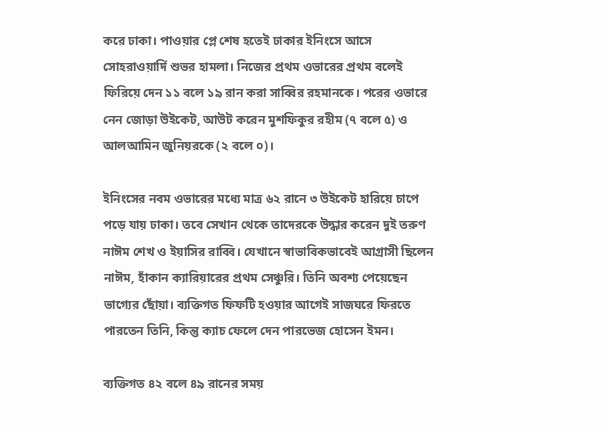করে ঢাকা। পাওয়ার প্লে শেষ হতেই ঢাকার ইনিংসে আসে সোহরাওয়ার্দি শুভর হামলা। নিজের প্রথম ওভারের প্রথম বলেই ফিরিয়ে দেন ১১ বলে ১৯ রান করা সাব্বির রহমানকে। পরের ওভারে নেন জোড়া উইকেট, আউট করেন মুশফিকুর রহীম (৭ বলে ৫) ও আলআমিন জুনিয়রকে (২ বলে ০)।

ইনিংসের নবম ওভারের মধ্যে মাত্র ৬২ রানে ৩ উইকেট হারিয়ে চাপে পড়ে যায় ঢাকা। তবে সেখান থেকে তাদেরকে উদ্ধার করেন দুই তরুণ নাঈম শেখ ও ইয়াসির রাব্বি। যেখানে স্বাভাবিকভাবেই আগ্রাসী ছিলেন নাঈম, হাঁকান ক্যারিয়ারের প্রথম সেঞ্চুরি। তিনি অবশ্য পেয়েছেন ভাগ্যের ছোঁয়া। ব্যক্তিগত ফিফটি হওয়ার আগেই সাজঘরে ফিরতে পারতেন তিনি, কিন্তু ক্যাচ ফেলে দেন পারভেজ হোসেন ইমন।

ব্যক্তিগত ৪২ বলে ৪৯ রানের সময়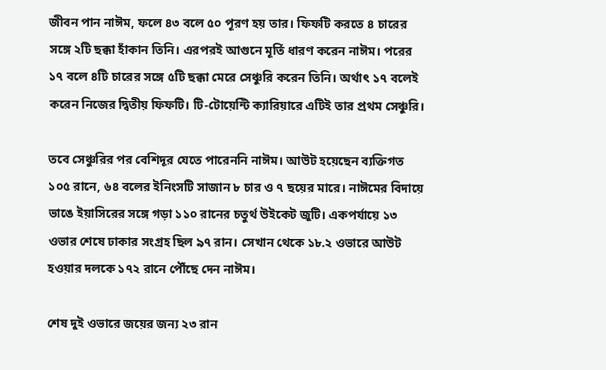জীবন পান নাঈম, ফলে ৪৩ বলে ৫০ পূরণ হয় তার। ফিফটি করতে ৪ চারের সঙ্গে ২টি ছক্কা হাঁকান তিনি। এরপরই আগুনে মূর্তি ধারণ করেন নাঈম। পরের ১৭ বলে ৪টি চারের সঙ্গে ৫টি ছক্কা মেরে সেঞ্চুরি করেন তিনি। অর্থাৎ ১৭ বলেই করেন নিজের দ্বিতীয় ফিফটি। টি-টোয়েন্টি ক্যারিয়ারে এটিই তার প্রথম সেঞ্চুরি।

তবে সেঞ্চুরির পর বেশিদূর যেতে পারেননি নাঈম। আউট হয়েছেন ব্যক্তিগত ১০৫ রানে, ৬৪ বলের ইনিংসটি সাজান ৮ চার ও ৭ ছয়ের মারে। নাঈমের বিদায়ে ভাঙে ইয়াসিরের সঙ্গে গড়া ১১০ রানের চতুর্থ উইকেট জুটি। একপর্যায়ে ১৩ ওভার শেষে ঢাকার সংগ্রহ ছিল ৯৭ রান। সেখান থেকে ১৮.২ ওভারে আউট হওয়ার দলকে ১৭২ রানে পৌঁছে দেন নাঈম।

শেষ দুই ওভারে জয়ের জন্য ২৩ রান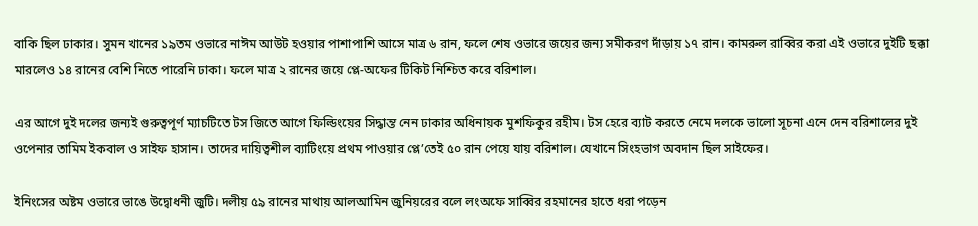বাকি ছিল ঢাকার। সুমন খানের ১৯তম ওভারে নাঈম আউট হওয়ার পাশাপাশি আসে মাত্র ৬ রান, ফলে শেষ ওভারে জয়ের জন্য সমীকরণ দাঁড়ায় ১৭ রান। কামরুল রাব্বির করা এই ওভারে দুইটি ছক্কা মারলেও ১৪ রানের বেশি নিতে পারেনি ঢাকা। ফলে মাত্র ২ রানের জয়ে প্লে-অফের টিকিট নিশ্চিত করে বরিশাল।

এর আগে দুই দলের জন্যই গুরুত্বপূর্ণ ম্যাচটিতে টস জিতে আগে ফিল্ডিংয়ের সিদ্ধান্ত নেন ঢাকার অধিনায়ক মুশফিকুর রহীম। টস হেরে ব্যাট করতে নেমে দলকে ভালো সূচনা এনে দেন বরিশালের দুই ওপেনার তামিম ইকবাল ও সাইফ হাসান। তাদের দায়িত্বশীল ব্যাটিংয়ে প্রথম পাওয়ার প্লে’তেই ৫০ রান পেয়ে যায় বরিশাল। যেখানে সিংহভাগ অবদান ছিল সাইফের।

ইনিংসের অষ্টম ওভারে ভাঙে উদ্বোধনী জুটি। দলীয় ৫৯ রানের মাথায় আলআমিন জুনিয়রের বলে লংঅফে সাব্বির রহমানের হাতে ধরা পড়েন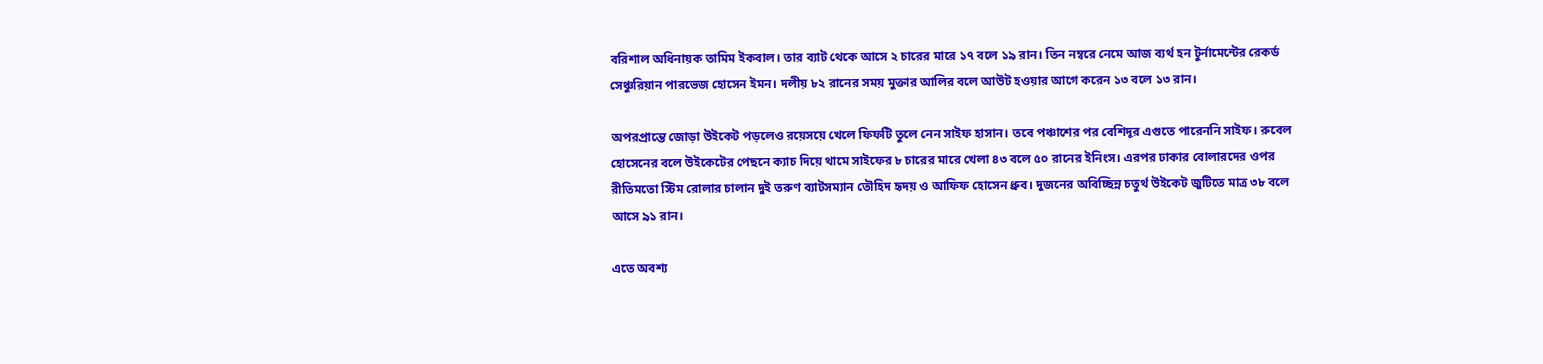বরিশাল অধিনায়ক তামিম ইকবাল। তার ব্যাট থেকে আসে ২ চারের মারে ১৭ বলে ১৯ রান। তিন নম্বরে নেমে আজ ব্যর্থ হন টুর্নামেন্টের রেকর্ড সেঞ্চুরিয়ান পারভেজ হোসেন ইমন। দলীয় ৮২ রানের সময় মুক্তার আলির বলে আউট হওয়ার আগে করেন ১৩ বলে ১৩ রান।

অপরপ্রান্তে জোড়া উইকেট পড়লেও রয়েসয়ে খেলে ফিফটি তুলে নেন সাইফ হাসান। তবে পঞ্চাশের পর বেশিদূর এগুতে পারেননি সাইফ। রুবেল হোসেনের বলে উইকেটের পেছনে ক্যাচ দিয়ে থামে সাইফের ৮ চারের মারে খেলা ৪৩ বলে ৫০ রানের ইনিংস। এরপর ঢাকার বোলারদের ওপর রীতিমতো স্টিম রোলার চালান দুই তরুণ ব্যাটসম্যান তৌহিদ হৃদয় ও আফিফ হোসেন ধ্রুব। দুজনের অবিচ্ছিন্ন চতুর্থ উইকেট জুটিতে মাত্র ৩৮ বলে আসে ৯১ রান।

এতে অবশ্য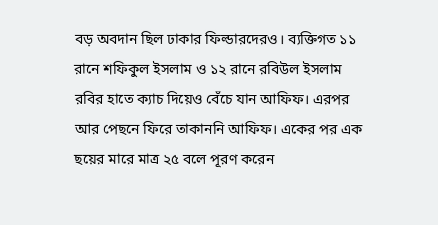বড় অবদান ছিল ঢাকার ফিল্ডারদেরও। ব্যক্তিগত ১১ রানে শফিকুল ইসলাম ও ১২ রানে রবিউল ইসলাম রবির হাতে ক্যাচ দিয়েও বেঁচে যান আফিফ। এরপর আর পেছনে ফিরে তাকাননি আফিফ। একের পর এক ছয়ের মারে মাত্র ২৫ বলে পূরণ করেন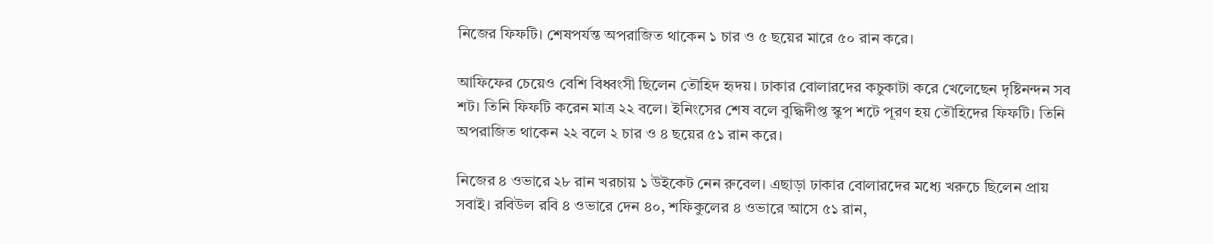নিজের ফিফটি। শেষপর্যন্ত অপরাজিত থাকেন ১ চার ও ৫ ছয়ের মারে ৫০ রান করে।

আফিফের চেয়েও বেশি বিধ্বংসী ছিলেন তৌহিদ হৃদয়। ঢাকার বোলারদের কচুকাটা করে খেলেছেন দৃষ্টিনন্দন সব শট। তিনি ফিফটি করেন মাত্র ২২ বলে। ইনিংসের শেষ বলে বুদ্ধিদীপ্ত স্কুপ শটে পূরণ হয় তৌহিদের ফিফটি। তিনি অপরাজিত থাকেন ২২ বলে ২ চার ও ৪ ছয়ের ৫১ রান করে।

নিজের ৪ ওভারে ২৮ রান খরচায় ১ উইকেট নেন রুবেল। এছাড়া ঢাকার বোলারদের মধ্যে খরুচে ছিলেন প্রায় সবাই। রবিউল রবি ৪ ওভারে দেন ৪০, শফিকুলের ৪ ওভারে আসে ৫১ রান,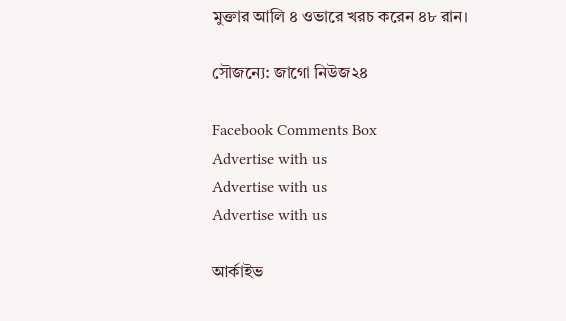মুক্তার আলি ৪ ওভারে খরচ করেন ৪৮ রান।

সৌজন্যে: জাগো নিউজ২৪

Facebook Comments Box
Advertise with us
Advertise with us
Advertise with us

আর্কাইভ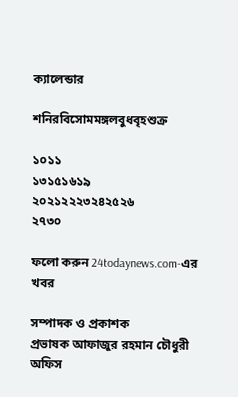ক্যালেন্ডার

শনিরবিসোমমঙ্গলবুধবৃহশুক্র

১০১১
১৩১৫১৬১৯
২০২১২২২৩২৪২৫২৬
২৭৩০

ফলো করুন 24todaynews.com-এর খবর

সম্পাদক ও প্রকাশক
প্রভাষক আফাজুর রহমান চৌধুরী
অফিস